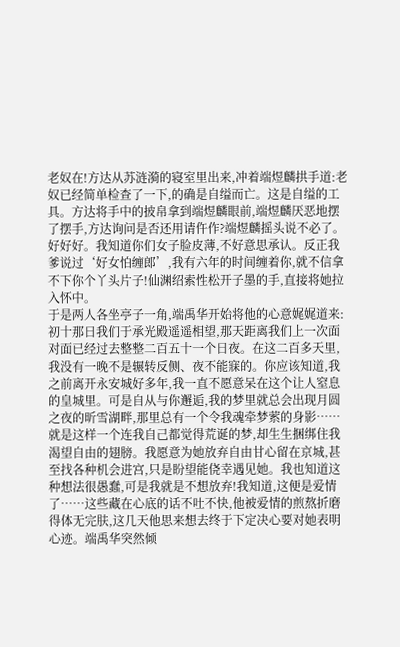老奴在!方达从苏涟漪的寝室里出来,冲着端煜麟拱手道:老奴已经简单检查了一下,的确是自缢而亡。这是自缢的工具。方达将手中的披帛拿到端煜麟眼前,端煜麟厌恶地摆了摆手,方达询问是否还用请仵作?端煜麟摇头说不必了。好好好。我知道你们女子脸皮薄,不好意思承认。反正我爹说过‘好女怕缠郎’,我有六年的时间缠着你,就不信拿不下你个丫头片子!仙渊绍索性松开子墨的手,直接将她拉入怀中。
于是两人各坐亭子一角,端禹华开始将他的心意娓娓道来:初十那日我们于承光殿遥遥相望,那天距离我们上一次面对面已经过去整整二百五十一个日夜。在这二百多天里,我没有一晚不是辗转反侧、夜不能寐的。你应该知道,我之前离开永安城好多年,我一直不愿意呆在这个让人窒息的皇城里。可是自从与你邂逅,我的梦里就总会出现月圆之夜的昕雪湖畔,那里总有一个令我魂牵梦萦的身影……就是这样一个连我自己都觉得荒诞的梦,却生生捆绑住我渴望自由的翅膀。我愿意为她放弃自由甘心留在京城,甚至找各种机会进宫,只是盼望能侥幸遇见她。我也知道这种想法很愚蠢,可是我就是不想放弃!我知道,这便是爱情了……这些藏在心底的话不吐不快,他被爱情的煎熬折磨得体无完肤,这几天他思来想去终于下定决心要对她表明心迹。端禹华突然倾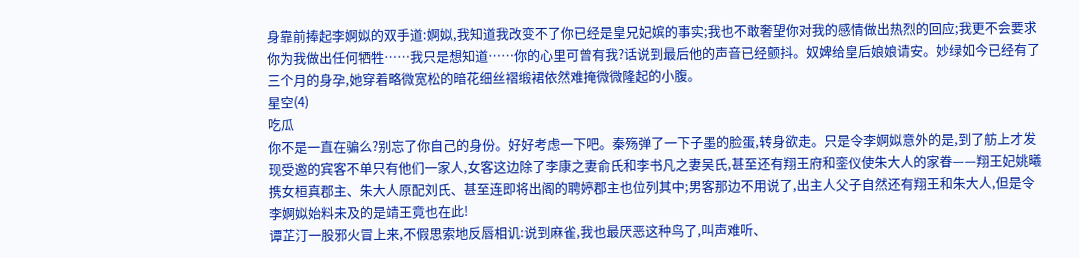身靠前捧起李婀姒的双手道:婀姒,我知道我改变不了你已经是皇兄妃嫔的事实;我也不敢奢望你对我的感情做出热烈的回应;我更不会要求你为我做出任何牺牲……我只是想知道……你的心里可曾有我?话说到最后他的声音已经颤抖。奴婢给皇后娘娘请安。妙绿如今已经有了三个月的身孕,她穿着略微宽松的暗花细丝褶缎裙依然难掩微微隆起的小腹。
星空(4)
吃瓜
你不是一直在骗么?别忘了你自己的身份。好好考虑一下吧。秦殇弹了一下子墨的脸蛋,转身欲走。只是令李婀姒意外的是,到了舫上才发现受邀的宾客不单只有他们一家人,女客这边除了李康之妻俞氏和李书凡之妻吴氏,甚至还有翔王府和銮仪使朱大人的家眷——翔王妃姚曦携女桓真郡主、朱大人原配刘氏、甚至连即将出阁的聘婷郡主也位列其中;男客那边不用说了,出主人父子自然还有翔王和朱大人,但是令李婀姒始料未及的是靖王竟也在此!
谭芷汀一股邪火冒上来,不假思索地反唇相讥:说到麻雀,我也最厌恶这种鸟了,叫声难听、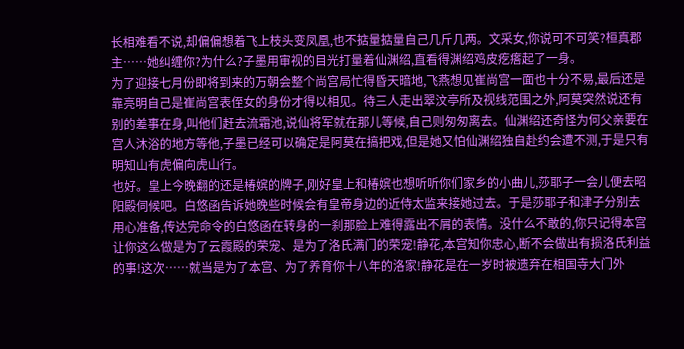长相难看不说,却偏偏想着飞上枝头变凤凰,也不掂量掂量自己几斤几两。文采女,你说可不可笑?桓真郡主……她纠缠你?为什么?子墨用审视的目光打量着仙渊绍,直看得渊绍鸡皮疙瘩起了一身。
为了迎接七月份即将到来的万朝会整个尚宫局忙得昏天暗地,飞燕想见崔尚宫一面也十分不易,最后还是靠亮明自己是崔尚宫表侄女的身份才得以相见。待三人走出翠汶亭所及视线范围之外,阿莫突然说还有别的差事在身,叫他们赶去流霜池,说仙将军就在那儿等候,自己则匆匆离去。仙渊绍还奇怪为何父亲要在宫人沐浴的地方等他,子墨已经可以确定是阿莫在搞把戏,但是她又怕仙渊绍独自赴约会遭不测,于是只有明知山有虎偏向虎山行。
也好。皇上今晚翻的还是椿嫔的牌子,刚好皇上和椿嫔也想听听你们家乡的小曲儿,莎耶子一会儿便去昭阳殿伺候吧。白悠函告诉她晚些时候会有皇帝身边的近侍太监来接她过去。于是莎耶子和津子分别去用心准备,传达完命令的白悠函在转身的一刹那脸上难得露出不屑的表情。没什么不敢的,你只记得本宫让你这么做是为了云霞殿的荣宠、是为了洛氏满门的荣宠!静花,本宫知你忠心,断不会做出有损洛氏利益的事!这次……就当是为了本宫、为了养育你十八年的洛家!静花是在一岁时被遗弃在相国寺大门外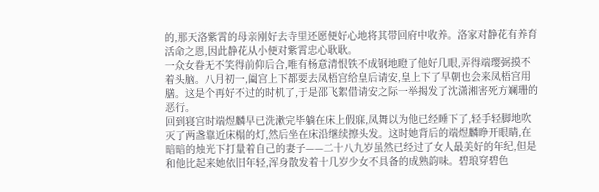的,那天洛紫霄的母亲刚好去寺里还愿便好心地将其带回府中收养。洛家对静花有养育活命之恩,因此静花从小便对紫霄忠心耿耿。
一众女眷无不笑得前仰后合,唯有杨意清恨铁不成钢地瞪了他好几眼,弄得端璎弼摸不着头脑。八月初一,阖宫上下都要去凤梧宫给皇后请安,皇上下了早朝也会来凤梧宫用膳。这是个再好不过的时机了,于是邵飞絮借请安之际一举揭发了沈潇湘害死方斓珊的恶行。
回到寝宫时端煜麟早已洗漱完毕躺在床上假寐,凤舞以为他已经睡下了,轻手轻脚地吹灭了两盏靠近床榻的灯,然后坐在床沿继续擦头发。这时她背后的端煜麟睁开眼睛,在暗暗的烛光下打量着自己的妻子——二十八九岁虽然已经过了女人最美好的年纪,但是和他比起来她依旧年轻,浑身散发着十几岁少女不具备的成熟韵味。碧琅穿碧色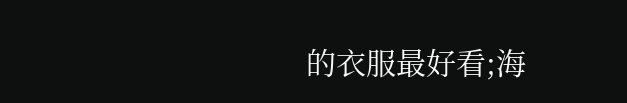的衣服最好看;海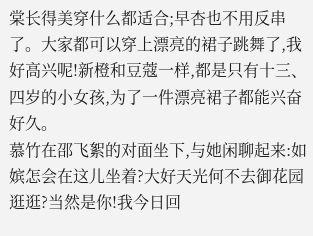棠长得美穿什么都适合;早杏也不用反串了。大家都可以穿上漂亮的裙子跳舞了,我好高兴呢!新橙和豆蔻一样,都是只有十三、四岁的小女孩,为了一件漂亮裙子都能兴奋好久。
慕竹在邵飞絮的对面坐下,与她闲聊起来:如嫔怎会在这儿坐着?大好天光何不去御花园逛逛?当然是你!我今日回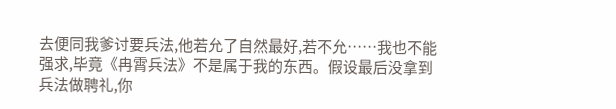去便同我爹讨要兵法,他若允了自然最好,若不允……我也不能强求,毕竟《冉霄兵法》不是属于我的东西。假设最后没拿到兵法做聘礼,你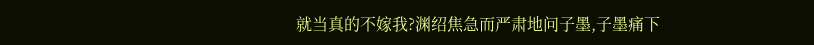就当真的不嫁我?渊绍焦急而严肃地问子墨,子墨痛下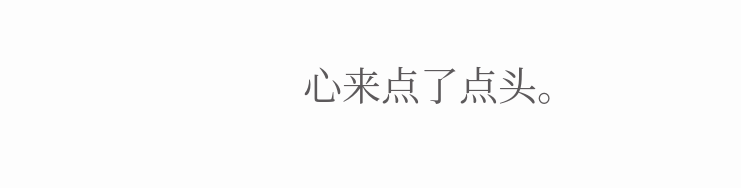心来点了点头。